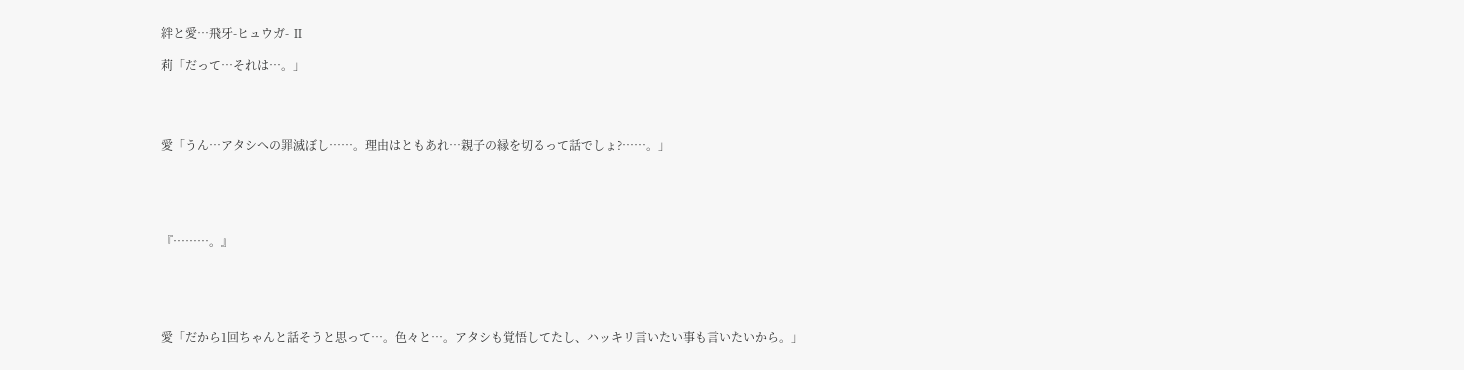絆と愛…飛牙-ヒュウガ- Ⅱ

莉「だって…それは…。」




愛「うん…アタシへの罪滅ぼし……。理由はともあれ…親子の縁を切るって話でしょ?……。」





『………。』





愛「だから1回ちゃんと話そうと思って…。色々と…。アタシも覚悟してたし、ハッキリ言いたい事も言いたいから。」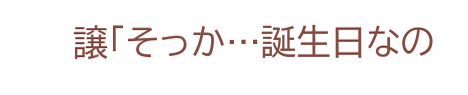譲「そっか…誕生日なの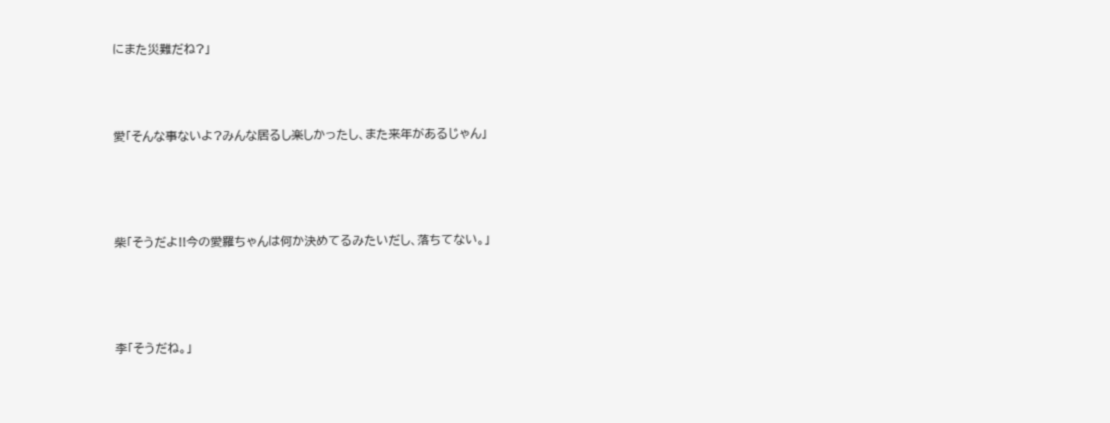にまた災難だね?」




愛「そんな事ないよ?みんな居るし楽しかったし、また来年があるじゃん」





柴「そうだよ!!今の愛羅ちゃんは何か決めてるみたいだし、落ちてない。」





李「そうだね。」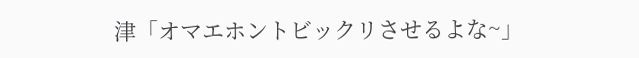津「オマエホントビックリさせるよな~」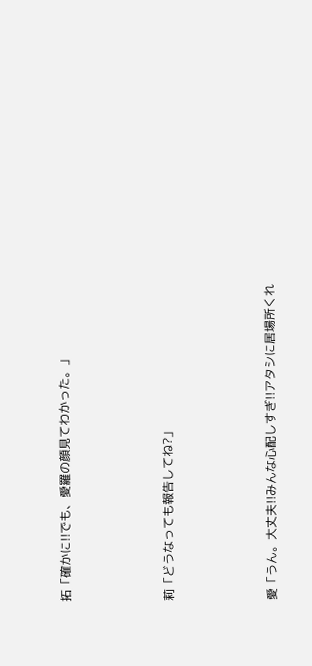拓「確かに!!でも、愛羅の顔見てわかった。」



莉「どうなっても報告してね?」



愛「うん。大丈夫!!みんな心配しすぎ!!アタシに居場所くれ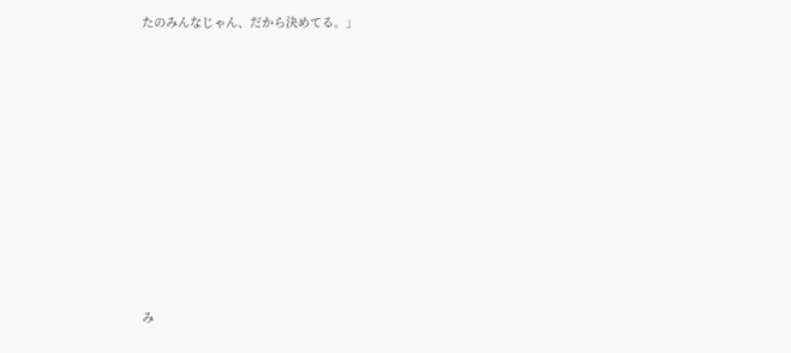たのみんなじゃん、だから決めてる。」











み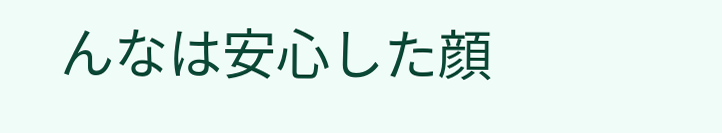んなは安心した顔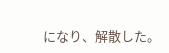になり、解散した。